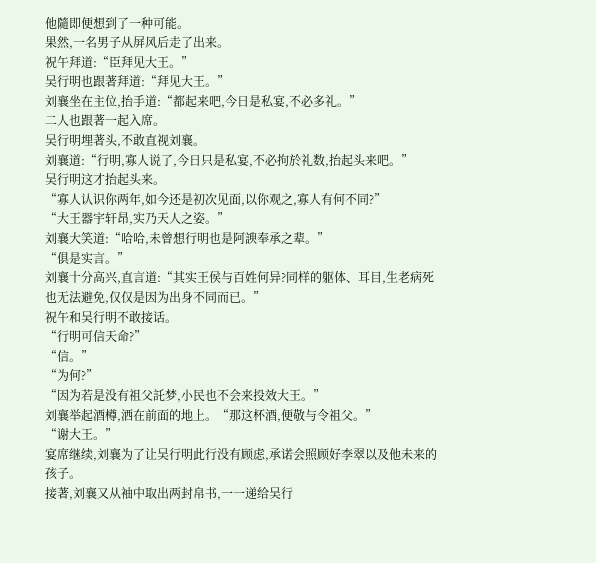他隨即便想到了一种可能。
果然,一名男子从屏风后走了出来。
祝午拜道:“臣拜见大王。”
吴行明也跟著拜道:“拜见大王。”
刘襄坐在主位,抬手道:“都起来吧,今日是私宴,不必多礼。”
二人也跟著一起入席。
吴行明埋著头,不敢直视刘襄。
刘襄道:“行明,寡人说了,今日只是私宴,不必拘於礼数,抬起头来吧。”
吴行明这才抬起头来。
“寡人认识你两年,如今还是初次见面,以你观之,寡人有何不同?”
“大王器宇轩昂,实乃天人之姿。”
刘襄大笑道:“哈哈,未曾想行明也是阿諛奉承之辈。”
“俱是实言。”
刘襄十分高兴,直言道:“其实王侯与百姓何异?同样的躯体、耳目,生老病死也无法避免,仅仅是因为出身不同而已。”
祝午和吴行明不敢接话。
“行明可信天命?”
“信。”
“为何?”
“因为若是没有祖父託梦,小民也不会来投效大王。”
刘襄举起酒樽,洒在前面的地上。“那这杯酒,便敬与令祖父。”
“谢大王。”
宴席继续,刘襄为了让吴行明此行没有顾虑,承诺会照顾好李翠以及他未来的孩子。
接著,刘襄又从袖中取出两封帛书,一一递给吴行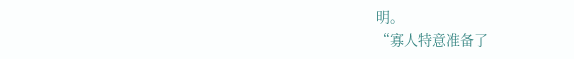明。
“寡人特意准备了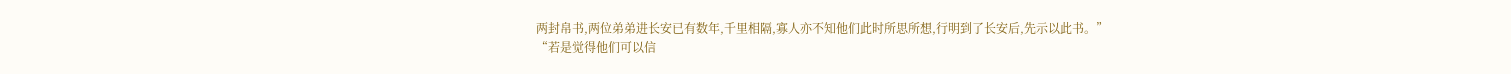两封帛书,两位弟弟进长安已有数年,千里相隔,寡人亦不知他们此时所思所想,行明到了长安后,先示以此书。”
“若是觉得他们可以信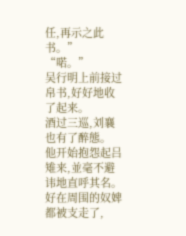任,再示之此书。”
“喏。”
吴行明上前接过帛书,好好地收了起来。
酒过三巡,刘襄也有了醉態。
他开始抱怨起吕雉来,並毫不避讳地直呼其名。
好在周围的奴婢都被支走了,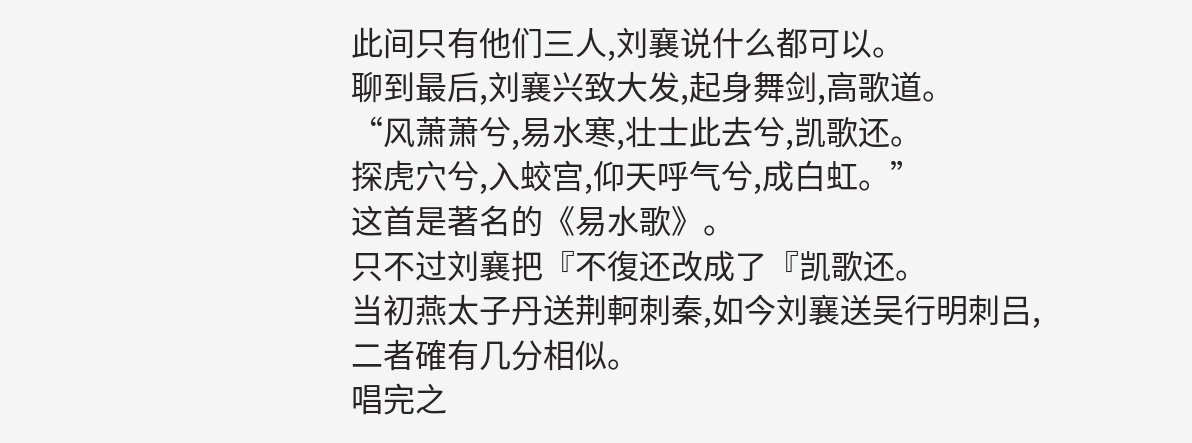此间只有他们三人,刘襄说什么都可以。
聊到最后,刘襄兴致大发,起身舞剑,高歌道。
“风萧萧兮,易水寒,壮士此去兮,凯歌还。
探虎穴兮,入蛟宫,仰天呼气兮,成白虹。”
这首是著名的《易水歌》。
只不过刘襄把『不復还改成了『凯歌还。
当初燕太子丹送荆軻刺秦,如今刘襄送吴行明刺吕,二者確有几分相似。
唱完之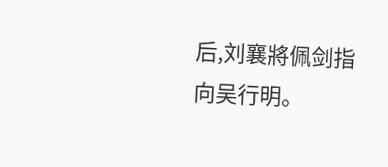后,刘襄將佩剑指向吴行明。